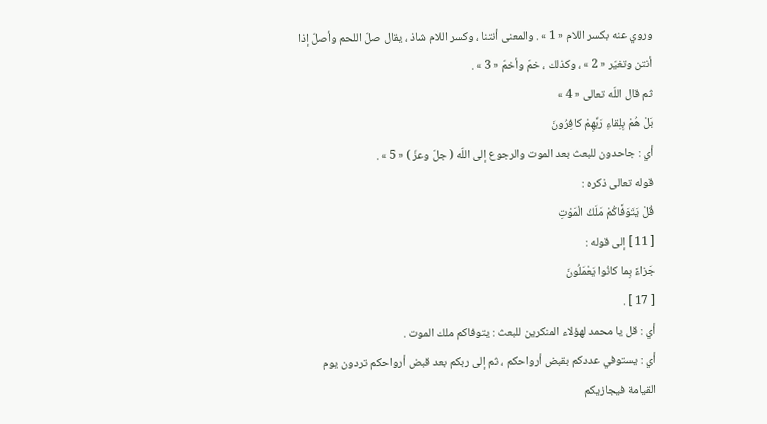وروي عنه بكسر اللام « 1 » . والمعنى أنتنا ، وكسر اللام شاذ ، يقال صلّ اللحم وأصلّ إذا أنتن وتغيّر « 2 » ، وكذلك ، خمّ وأخمّ « 3 » .
ثم قال اللّه تعالى « 4 »
بَلْ هُمْ بِلِقاءِ رَبِّهِمْ كافِرُونَ
أي : جاحدون للبعث بعد الموت والرجوع إلى اللّه ( جلّ وعزّ ) « 5 » .
قوله تعالى ذكره :
قُلْ يَتَوَفَّاكُمْ مَلَكُ الْمَوْتِ
[ 11 ] إلى قوله :
جَزاءً بِما كانُوا يَعْمَلُونَ
[ 17 ] .
أي : قل يا محمد لهؤلاء المنكرين للبعث : يتوفاكم ملك الموت .
أي : يستوفي عددكم بقبض أرواحكم ، ثم إلى ربكم بعد قبض أرواحكم تردون يوم القيامة فيجازيكم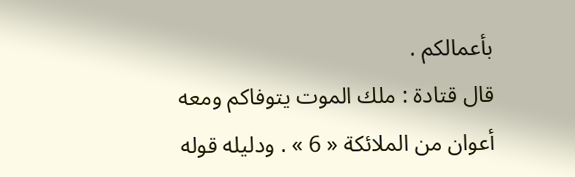بأعمالكم .
قال قتادة : ملك الموت يتوفاكم ومعه أعوان من الملائكة « 6 » . ودليله قوله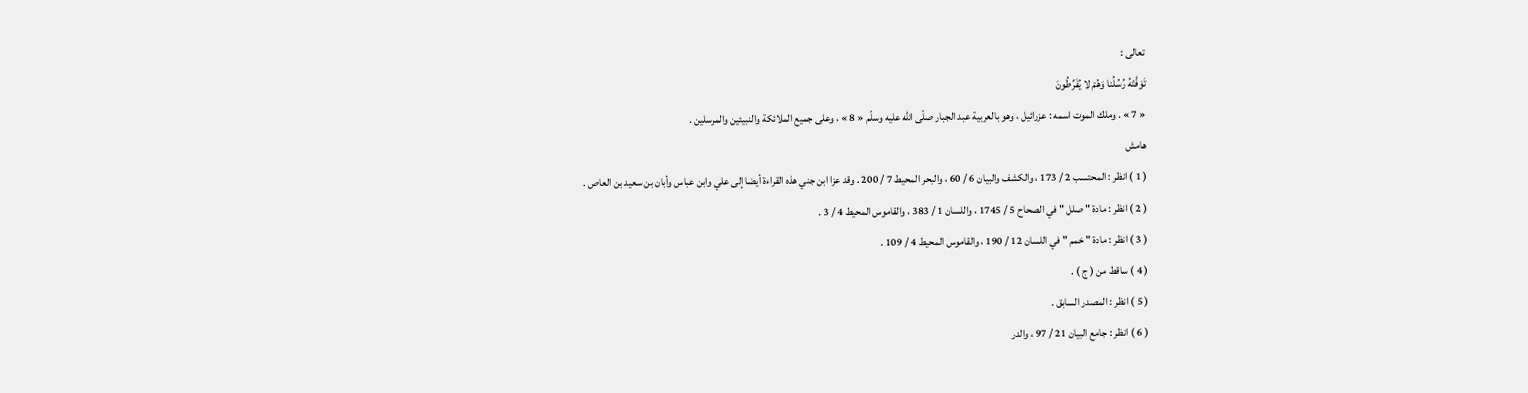تعالى :
تَوَفَّتْهُ رُسُلُنا وَهُمْ لا يُفَرِّطُونَ
« 7 » . وملك الموت اسمه : عزرائيل ، وهو بالعربية عبد الجبار صلّى اللّه عليه وسلّم « 8 » ، وعلى جميع الملائكة والنبيئين والمرسلين .
هامش
( 1 ) انظر : المحتسب 2 / 173 ، والكشف والبيان 6 / 60 ، والبحر المحيط 7 / 200 . وقد عزا ابن جني هذه القراءة أيضا إلى علي وابن عباس وأبان بن سعيد بن العاص .
( 2 ) انظر : مادة " صلل " في الصحاح 5 / 1745 ، واللسان 1 / 383 ، والقاموس المحيط 4 / 3 .
( 3 ) انظر : مادة " خمم " في اللسان 12 / 190 ، والقاموس المحيط 4 / 109 .
( 4 ) ساقط من ( ج ) .
( 5 ) انظر : المصدر السابق .
( 6 ) انظر : جامع البيان 21 / 97 ، والدر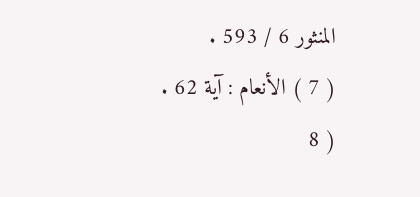المنثور 6 / 593 .
( 7 ) الأنعام : آية 62 .
( 8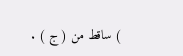) ساقط من ( ج ) .